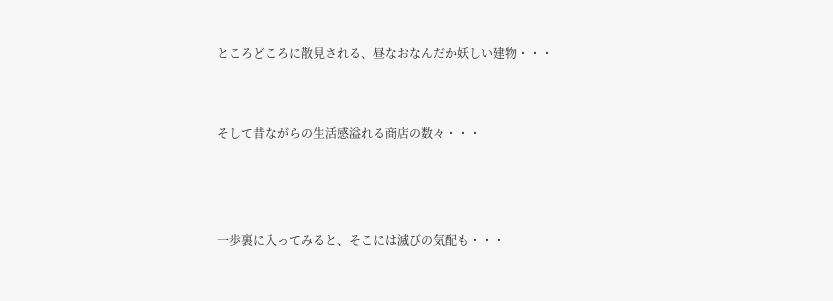ところどころに散見される、昼なおなんだか妖しい建物・・・


そして昔ながらの生活感溢れる商店の数々・・・



一歩裏に入ってみると、そこには滅びの気配も・・・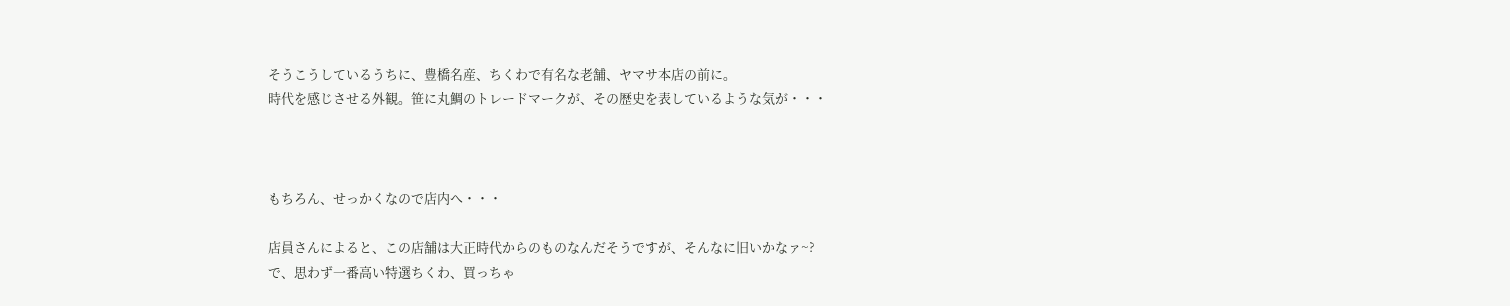そうこうしているうちに、豊橋名産、ちくわで有名な老舗、ヤマサ本店の前に。
時代を感じさせる外観。笹に丸鯛のトレードマークが、その歴史を表しているような気が・・・



もちろん、せっかくなので店内へ・・・

店員さんによると、この店舗は大正時代からのものなんだそうですが、そんなに旧いかなァ~?
で、思わず一番高い特選ちくわ、買っちゃ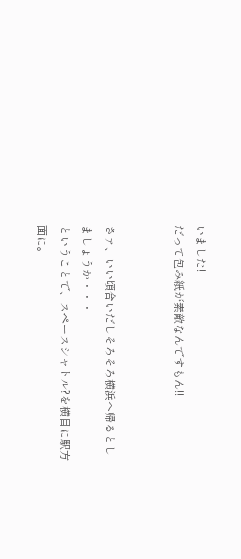いました!
だって包み紙が素敵なんですもん!!


さァ、いい頃合いだしそろそろ横浜へ帰るとしましょうか・・・
ということで、スペースシャトル?を横目に駅方面に。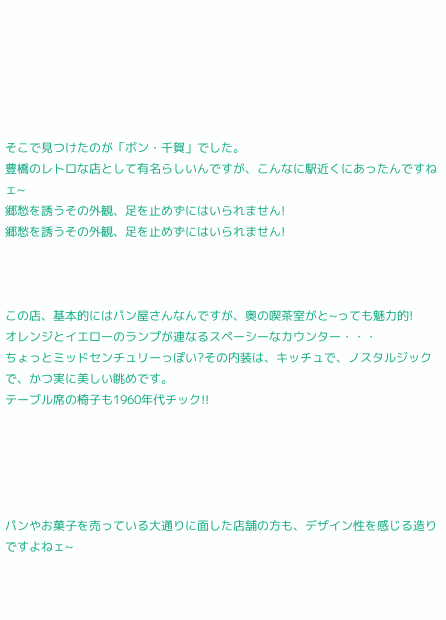そこで見つけたのが「ボン・千賀」でした。
豊橋のレトロな店として有名らしいんですが、こんなに駅近くにあったんですねェ~
郷愁を誘うその外観、足を止めずにはいられません!
郷愁を誘うその外観、足を止めずにはいられません!



この店、基本的にはパン屋さんなんですが、奥の喫茶室がと~っても魅力的!
オレンジとイエローのランプが連なるスペーシーなカウンター・・・
ちょっとミッドセンチュリーっぽい?その内装は、キッチュで、ノスタルジックで、かつ実に美しい眺めです。
テーブル席の椅子も1960年代チック!!





パンやお菓子を売っている大通りに面した店舗の方も、デザイン性を感じる造りですよねェ~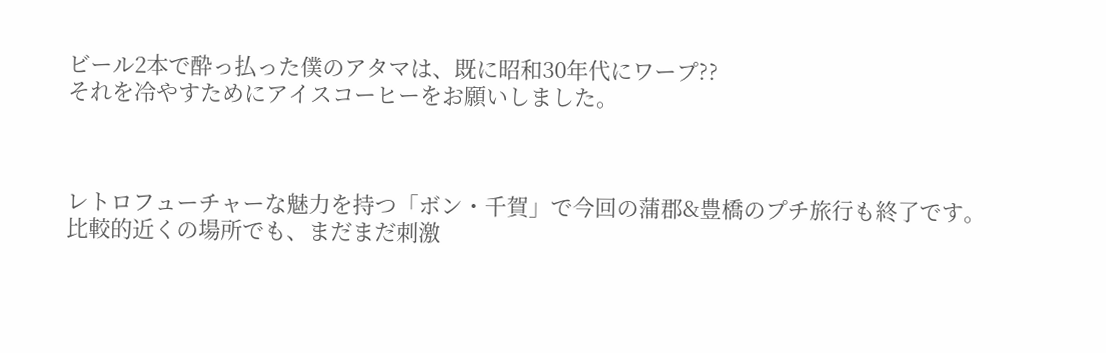ビール2本で酔っ払った僕のアタマは、既に昭和30年代にワープ??
それを冷やすためにアイスコーヒーをお願いしました。



レトロフューチャーな魅力を持つ「ボン・千賀」で今回の蒲郡&豊橋のプチ旅行も終了です。
比較的近くの場所でも、まだまだ刺激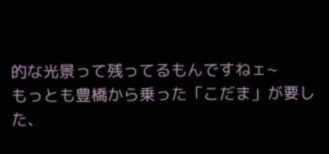的な光景って残ってるもんですねェ~
もっとも豊橋から乗った「こだま」が要した、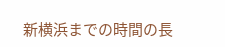新横浜までの時間の長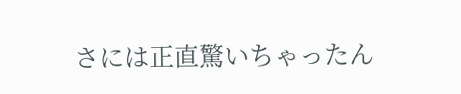さには正直驚いちゃったん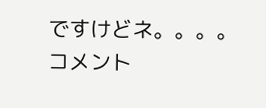ですけどネ。。。。
コメント